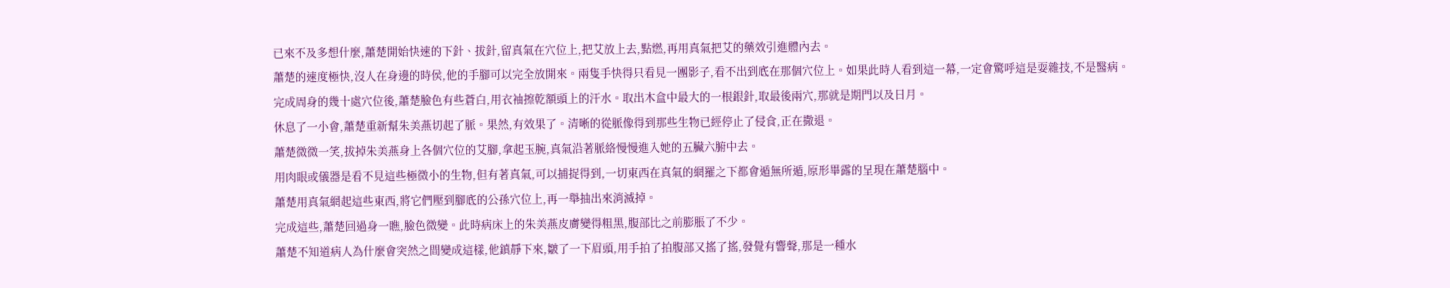已來不及多想什麼,蕭楚開始快速的下針、拔針,留真氣在穴位上,把艾放上去,點燃,再用真氣把艾的藥效引進體內去。
蕭楚的速度極快,沒人在身邊的時侯,他的手腳可以完全放開來。兩隻手快得只看見一團影子,看不出到底在那個穴位上。如果此時人看到這一幕,一定會驚呼這是耍雜技,不是醫病。
完成周身的幾十處穴位後,蕭楚臉色有些蒼白,用衣袖擦乾額頭上的汗水。取出木盒中最大的一根銀針,取最後兩穴,那就是期門以及日月。
休息了一小會,蕭楚重新幫朱美燕切起了脈。果然,有效果了。清晰的從脈像得到那些生物已經停止了侵食,正在撒退。
蕭楚微微一笑,拔掉朱美燕身上各個穴位的艾腳,拿起玉腕,真氣沿著脈絡慢慢進入她的五臟六腑中去。
用肉眼或儀器是看不見這些極微小的生物,但有著真氣,可以捕捉得到,一切東西在真氣的網羅之下都會遁無所遁,原形畢露的呈現在蕭楚腦中。
蕭楚用真氣網起這些東西,將它們壓到腳底的公孫穴位上,再一舉抽出來消滅掉。
完成這些,蕭楚回過身一瞧,臉色微變。此時病床上的朱美燕皮膚變得粗黑,腹部比之前膨脹了不少。
蕭楚不知道病人為什麼會突然之間變成這樣,他鎮靜下來,皺了一下眉頭,用手拍了拍腹部又搖了搖,發覺有響聲,那是一種水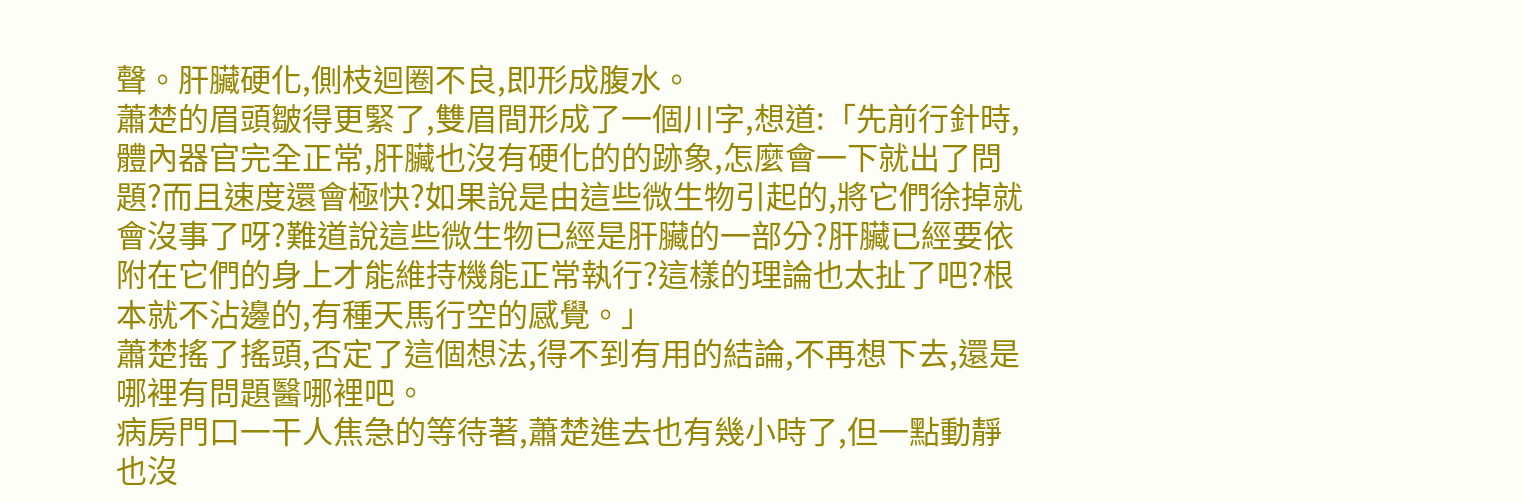聲。肝臟硬化,側枝迴圈不良,即形成腹水。
蕭楚的眉頭皺得更緊了,雙眉間形成了一個川字,想道:「先前行針時,體內器官完全正常,肝臟也沒有硬化的的跡象,怎麼會一下就出了問題?而且速度還會極快?如果說是由這些微生物引起的,將它們徐掉就會沒事了呀?難道說這些微生物已經是肝臟的一部分?肝臟已經要依附在它們的身上才能維持機能正常執行?這樣的理論也太扯了吧?根本就不沾邊的,有種天馬行空的感覺。」
蕭楚搖了搖頭,否定了這個想法,得不到有用的結論,不再想下去,還是哪裡有問題醫哪裡吧。
病房門口一干人焦急的等待著,蕭楚進去也有幾小時了,但一點動靜也沒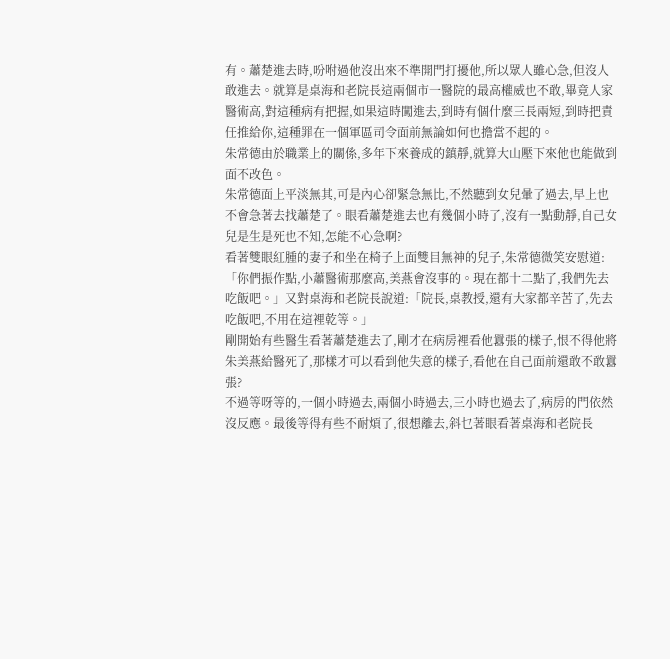有。蕭楚進去時,吩咐過他沒出來不準開門打擾他,所以眾人雖心急,但沒人敢進去。就算是桌海和老院長這兩個市一醫院的最高權威也不敢,畢竟人家醫術高,對這種病有把握,如果這時闖進去,到時有個什麼三長兩短,到時把責任推給你,這種罪在一個軍區司令面前無論如何也擔當不起的。
朱常德由於職業上的關係,多年下來養成的鎮靜,就算大山壓下來他也能做到面不改色。
朱常德面上平淡無其,可是內心卻緊急無比,不然聽到女兒暈了過去,早上也不會急著去找蕭楚了。眼看蕭楚進去也有幾個小時了,沒有一點動靜,自己女兒是生是死也不知,怎能不心急啊?
看著雙眼紅腫的妻子和坐在椅子上面雙目無神的兒子,朱常德微笑安慰道:「你們振作點,小蕭醫術那麼高,美燕會沒事的。現在都十二點了,我們先去吃飯吧。」又對桌海和老院長說道:「院長,桌教授,還有大家都辛苦了,先去吃飯吧,不用在這裡乾等。」
剛開始有些醫生看著蕭楚進去了,剛才在病房裡看他囂張的樣子,恨不得他將朱美燕給醫死了,那樣才可以看到他失意的樣子,看他在自己面前還敢不敢囂張?
不過等呀等的,一個小時過去,兩個小時過去,三小時也過去了,病房的門依然沒反應。最後等得有些不耐煩了,很想離去,斜乜著眼看著桌海和老院長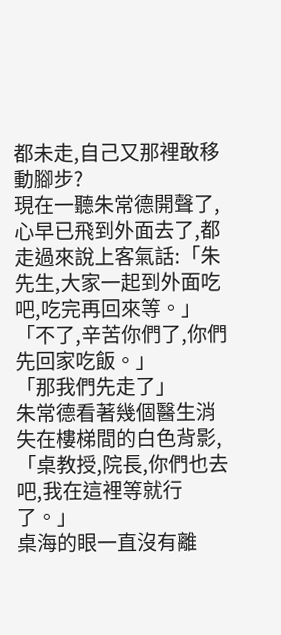都未走,自己又那裡敢移動腳步?
現在一聽朱常德開聲了,心早已飛到外面去了,都走過來說上客氣話:「朱先生,大家一起到外面吃吧,吃完再回來等。」
「不了,辛苦你們了,你們先回家吃飯。」
「那我們先走了」
朱常德看著幾個醫生消失在樓梯間的白色背影,「桌教授,院長,你們也去吧,我在這裡等就行了。」
桌海的眼一直沒有離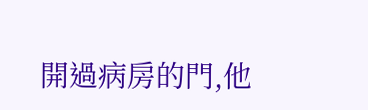開過病房的門,他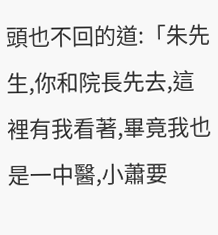頭也不回的道:「朱先生,你和院長先去,這裡有我看著,畢竟我也是一中醫,小蕭要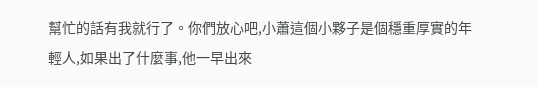幫忙的話有我就行了。你們放心吧,小蕭這個小夥子是個穩重厚實的年輕人,如果出了什麼事,他一早出來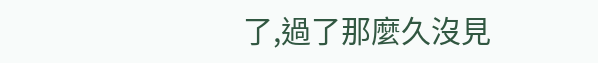了,過了那麼久沒見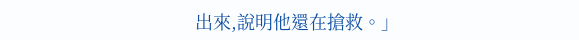出來,說明他還在搶救。」